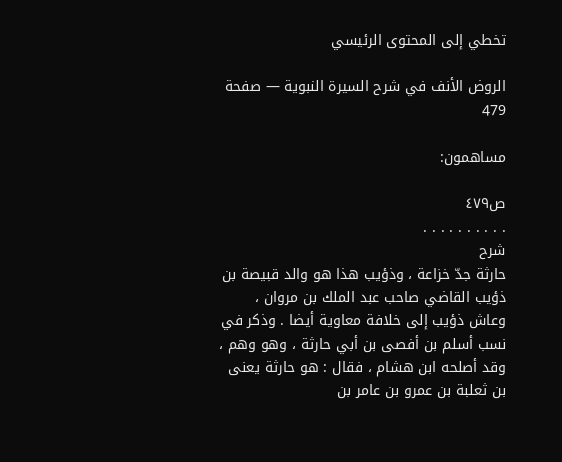تخطي إلى المحتوى الرئيسي

الروض الأنف في شرح السيرة النبوية — صفحة 479

مساهمون:

ص٤٧٩
. . . . . . . . . .
شرح
حارثة جدّ خزاعة ، وذؤيب هذا هو والد قبيصة بن ذؤيب القاضي صاحب عبد الملك بن مروان ، وعاش ذؤيب إلى خلافة معاوية أيضا . وذكر في نسب أسلم بن أفصى بن أبي حارثة ، وهو وهم ، وقد أصلحه ابن هشام ، فقال : هو حارثة يعنى بن ثعلبة بن عمرو بن عامر بن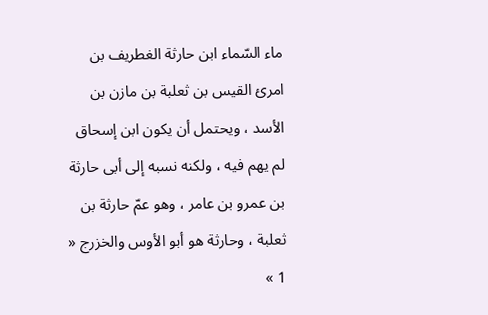ماء السّماء ابن حارثة الغطريف بن امرئ القيس بن ثعلبة بن مازن بن الأسد ، ويحتمل أن يكون ابن إسحاق لم يهم فيه ، ولكنه نسبه إلى أبى حارثة بن عمرو بن عامر ، وهو عمّ حارثة بن ثعلبة ، وحارثة هو أبو الأوس والخزرج « 1 »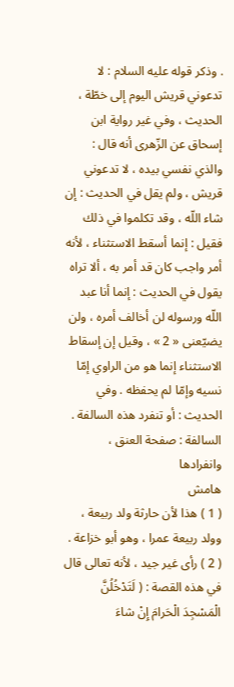. وذكر قوله عليه السلام : لا تدعوني قريش اليوم إلى خطّة ، الحديث ، وفي غير رواية ابن إسحاق عن الزّهرى أنه قال : والذي نفسي بيده ، لا تدعوني قريش ، ولم يقل في الحديث : إن شاء اللّه ، وقد تكلموا في ذلك فقيل : إنما أسقط الاستثناء ، لأنه أمر واجب كان قد أمر به ، ألا تراه يقول في الحديث : إنما أنا عبد اللّه ورسوله لن أخالف أمره ، ولن يضيّعنى « 2 » ، وقيل إن إسقاط الاستثناء إنما هو من الراوي إمّا نسيه وإمّا لم يحفظه . وفي الحديث : أو تنفرد هذه السالفة . السالفة : صفحة العنق ، وانفرادها
هامش
( 1 ) هذا لأن حارثة ولد ربيعة ، وولد ربيعة عمرا ، وهو أبو خزاعة . ( 2 ) رأى غير جيد ، لأنه تعالى قال في هذه القصة : ( لَتَدْخُلُنَّ الْمَسْجِدَ الْحَرامَ إِنْ شاءَ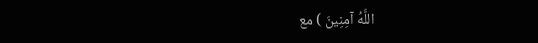اللَّهُ آمِنِينَ ) مع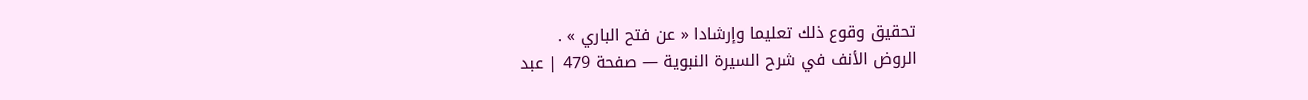تحقيق وقوع ذلك تعليما وإرشادا « عن فتح الباري » .
الروض الأنف في شرح السيرة النبوية — صفحة 479 | عبد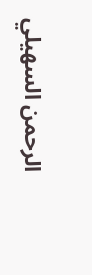الرحمن السهيلي